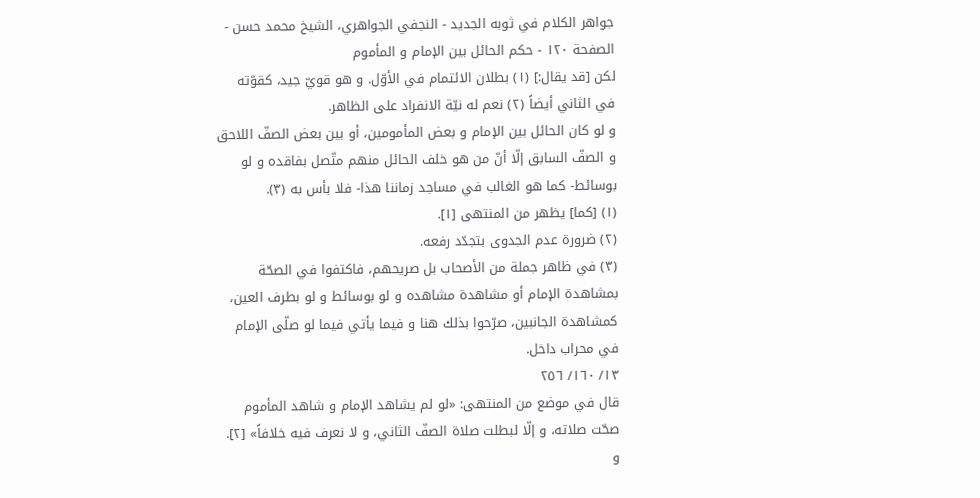جواهر الكلام في ثوبه الجديد - النجفي الجواهري، الشيخ محمد حسن - الصفحة ١٢٠ - حكم الحائل بين الإمام و المأموم
لكن [قد يقال:] (١) بطلان الائتمام في الأوّل. و هو قويّ جيد، كقوّته في الثاني أيضاً (٢) نعم له نيّة الانفراد على الظاهر.
و لو كان الحائل بين الإمام و بعض المأمومين، أو بين بعض الصفّ اللاحق و الصفّ السابق إلّا أنّ من هو خلف الحائل منهم متّصل بفاقده و لو بوسائط- كما هو الغالب في مساجد زماننا هذا- فلا بأس به (٣).
(١) [كما] يظهر من المنتهى [١].
(٢) ضرورة عدم الجدوى بتجدّد رفعه.
(٣) في ظاهر جملة من الأصحاب بل صريحهم، فاكتفوا في الصحّة بمشاهدة الإمام أو مشاهدة مشاهده و لو بوسائط و لو بطرف العين، كمشاهدة الجانبين، صرّحوا بذلك هنا و فيما يأتي فيما لو صلّى الإمام في محراب داخل.
١٣/ ١٦٠/ ٢٥٦
قال في موضع من المنتهى: «لو لم يشاهد الإمام و شاهد المأموم صحّت صلاته، و إلّا لبطلت صلاة الصفّ الثاني، و لا نعرف فيه خلافاً» [٢].
و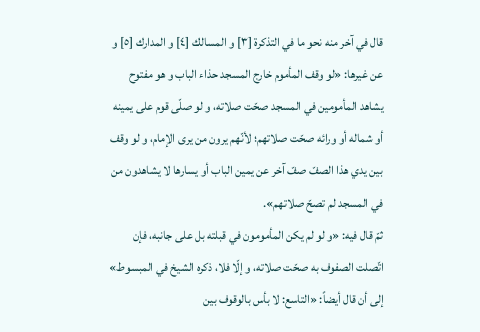قال في آخر منه نحو ما في التذكرة [٣] و المسالك [٤] و المدارك [٥] و عن غيرها: «لو وقف المأموم خارج المسجد حذاء الباب و هو مفتوح يشاهد المأمومين في المسجد صحّت صلاته، و لو صلّى قوم على يمينه أو شماله أو ورائه صحّت صلاتهم؛ لأنّهم يرون من يرى الإمام، و لو وقف بين يدي هذا الصفّ صفّ آخر عن يمين الباب أو يسارها لا يشاهدون من في المسجد لم تصحّ صلاتهم».
ثمّ قال فيه: «و لو لم يكن المأمومون في قبلته بل على جانبه، فإن اتّصلت الصفوف به صحّت صلاته، و إلّا فلا، ذكره الشيخ في المبسوط» إلى أن قال أيضاً: «التاسع: لا بأس بالوقوف بين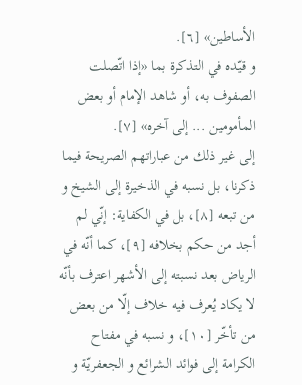الأساطين» [٦].
و قيّده في التذكرة بما «إذا اتّصلت الصفوف به، أو شاهد الإمام أو بعض المأمومين ... إلى آخره» [٧].
إلى غير ذلك من عباراتهم الصريحة فيما ذكرنا، بل نسبه في الذخيرة إلى الشيخ و من تبعه [٨]، بل في الكفاية: إنّي لم أجد من حكم بخلافه [٩]، كما أنّه في الرياض بعد نسبته إلى الأشهر اعترف بأنّه لا يكاد يُعرف فيه خلاف إلّا من بعض من تأخّر [١٠]، و نسبه في مفتاح الكرامة إلى فوائد الشرائع و الجعفريّة و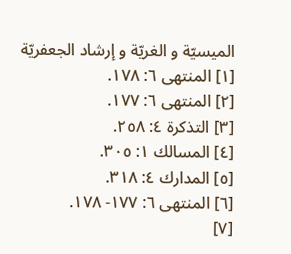الميسيّة و الغريّة و إرشاد الجعفريّة
[١] المنتهى ٦: ١٧٨.
[٢] المنتهى ٦: ١٧٧.
[٣] التذكرة ٤: ٢٥٨.
[٤] المسالك ١: ٣٠٥.
[٥] المدارك ٤: ٣١٨.
[٦] المنتهى ٦: ١٧٧- ١٧٨.
[٧]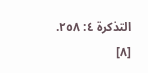التذكرة ٤: ٢٥٨.
[٨]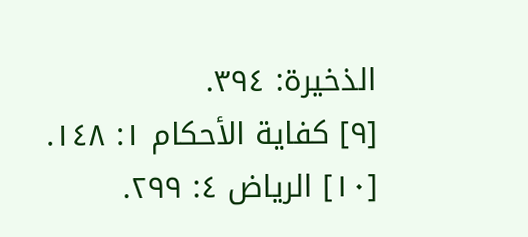الذخيرة: ٣٩٤.
[٩] كفاية الأحكام ١: ١٤٨.
[١٠] الرياض ٤: ٢٩٩.